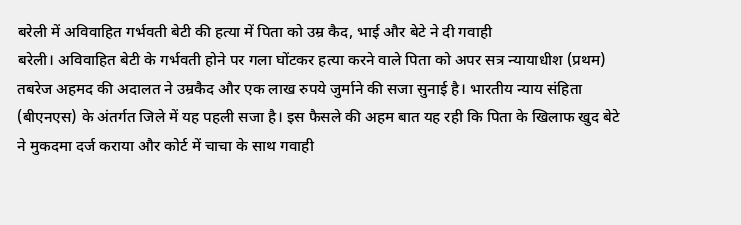बरेली में अविवाहित गर्भवती बेटी की हत्या में पिता को उम्र कैद, भाई और बेटे ने दी गवाही
बरेली। अविवाहित बेटी के गर्भवती होने पर गला घोंटकर हत्या करने वाले पिता को अपर सत्र न्यायाधीश (प्रथम) तबरेज अहमद की अदालत ने उम्रकैद और एक लाख रुपये जुर्माने की सजा सुनाई है। भारतीय न्याय संहिता (बीएनएस) के अंतर्गत जिले में यह पहली सजा है। इस फैसले की अहम बात यह रही कि पिता के खिलाफ खुद बेटे ने मुकदमा दर्ज कराया और कोर्ट में चाचा के साथ गवाही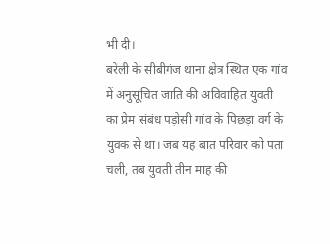भी दी।
बरेली के सीबीगंज थाना क्षेत्र स्थित एक गांव में अनुसूचित जाति की अविवाहित युवती का प्रेम संबंध पड़ोसी गांव के पिछड़ा वर्ग के युवक से था। जब यह बात परिवार को पता चली, तब युवती तीन माह की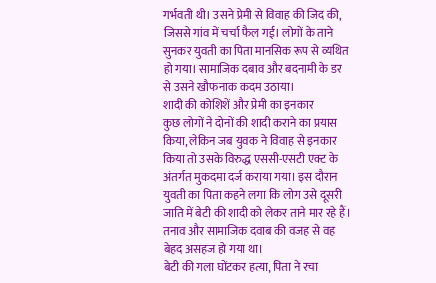गर्भवती थी। उसने प्रेमी से विवाह की जिद की, जिससे गांव में चर्चा फैल गई। लोगों के ताने सुनकर युवती का पिता मानसिक रूप से व्यथित हो गया। सामाजिक दबाव और बदनामी के डर से उसने खौफनाक कदम उठाया।
शादी की कोशिशें और प्रेमी का इनकार
कुछ लोगों ने दोनों की शादी कराने का प्रयास किया, लेकिन जब युवक ने विवाह से इनकार किया तो उसके विरुद्ध एससी-एसटी एक्ट के अंतर्गत मुकदमा दर्ज कराया गया। इस दौरान युवती का पिता कहने लगा कि लोग उसे दूसरी जाति में बेटी की शादी को लेकर ताने मार रहे हैं। तनाव और सामाजिक दवाब की वजह से वह बेहद असहज हो गया था।
बेटी की गला घोंटकर हत्या, पिता ने रचा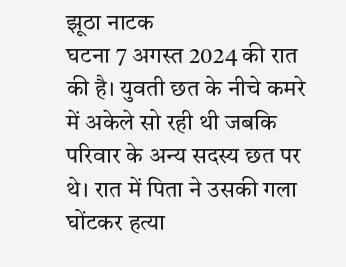झूठा नाटक
घटना 7 अगस्त 2024 की रात की है। युवती छत के नीचे कमरे में अकेले सो रही थी जबकि परिवार के अन्य सदस्य छत पर थे। रात में पिता ने उसकी गला घोंटकर हत्या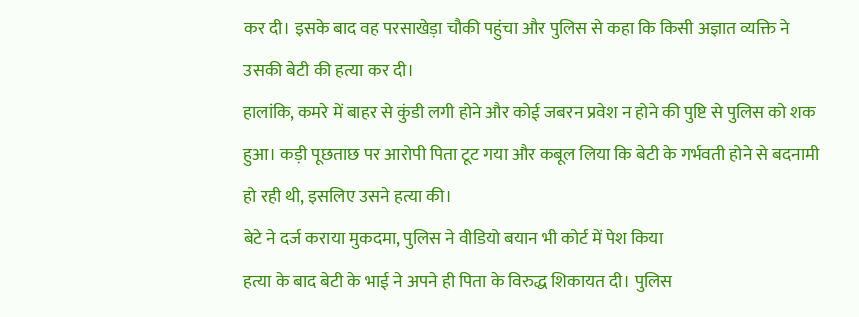कर दी। इसके बाद वह परसाखेड़ा चौकी पहुंचा और पुलिस से कहा कि किसी अज्ञात व्यक्ति ने उसकी बेटी की हत्या कर दी।
हालांकि, कमरे में बाहर से कुंडी लगी होने और कोई जबरन प्रवेश न होने की पुष्टि से पुलिस को शक हुआ। कड़ी पूछताछ पर आरोपी पिता टूट गया और कबूल लिया कि बेटी के गर्भवती होने से बदनामी हो रही थी, इसलिए उसने हत्या की।
बेटे ने दर्ज कराया मुकदमा, पुलिस ने वीडियो बयान भी कोर्ट में पेश किया
हत्या के बाद बेटी के भाई ने अपने ही पिता के विरुद्ध शिकायत दी। पुलिस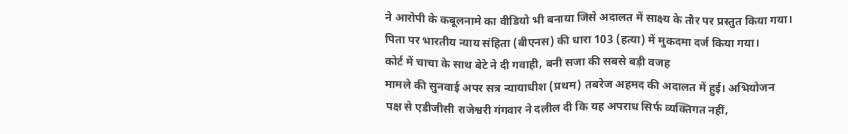ने आरोपी के कबूलनामे का वीडियो भी बनाया जिसे अदालत में साक्ष्य के तौर पर प्रस्तुत किया गया। पिता पर भारतीय न्याय संहिता (बीएनस) की धारा 103 (हत्या) में मुकदमा दर्ज किया गया।
कोर्ट में चाचा के साथ बेटे ने दी गवाही, बनी सजा की सबसे बड़ी वजह
मामले की सुनवाई अपर सत्र न्यायाधीश (प्रथम) तबरेज अहमद की अदालत में हुई। अभियोजन पक्ष से एडीजीसी राजेश्वरी गंगवार ने दलील दी कि यह अपराध सिर्फ व्यक्तिगत नहीं,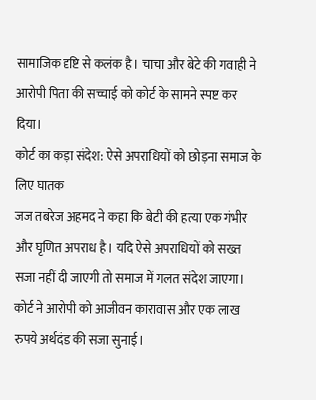सामाजिक दृष्टि से कलंक है। चाचा और बेटे की गवाही ने आरोपी पिता की सच्चाई को कोर्ट के सामने स्पष्ट कर दिया।
कोर्ट का कड़ा संदेश: ऐसे अपराधियों को छोड़ना समाज के लिए घातक
जज तबरेज अहमद ने कहा कि बेटी की हत्या एक गंभीर और घृणित अपराध है। यदि ऐसे अपराधियों को सख्त सजा नहीं दी जाएगी तो समाज में गलत संदेश जाएगा। कोर्ट ने आरोपी को आजीवन कारावास और एक लाख रुपये अर्थदंड की सजा सुनाई।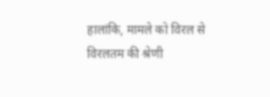हालांकि, मामले को विरल से विरलतम की श्रेणी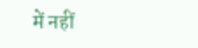में नहीं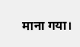माना गया।